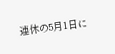連休の5月1日に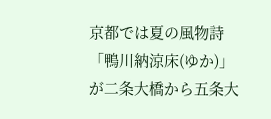京都では夏の風物詩「鴨川納涼床(ゆか)」が二条大橋から五条大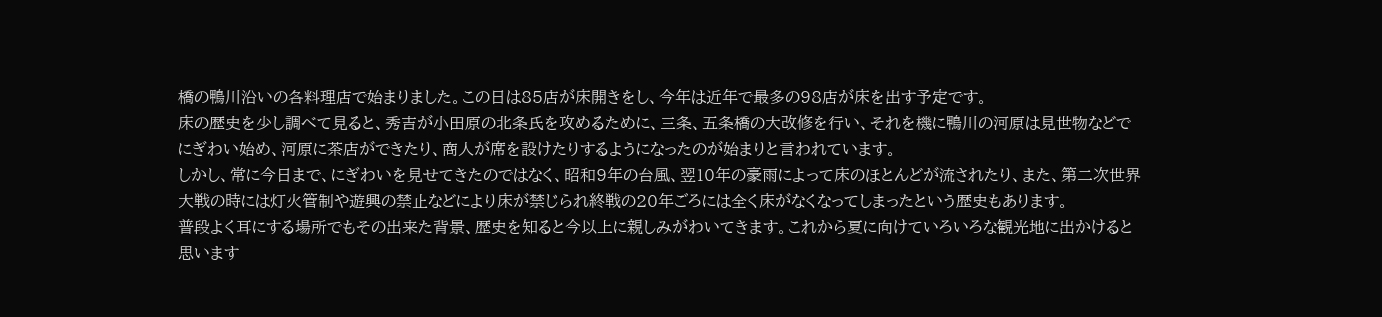橋の鴨川沿いの各料理店で始まりました。この日は85店が床開きをし、今年は近年で最多の98店が床を出す予定です。
床の歴史を少し調べて見ると、秀吉が小田原の北条氏を攻めるために、三条、五条橋の大改修を行い、それを機に鴨川の河原は見世物などでにぎわい始め、河原に茶店ができたり、商人が席を設けたりするようになったのが始まりと言われています。
しかし、常に今日まで、にぎわいを見せてきたのではなく、昭和9年の台風、翌10年の豪雨によって床のほとんどが流されたり、また、第二次世界大戦の時には灯火管制や遊興の禁止などにより床が禁じられ終戦の20年ごろには全く床がなくなってしまったという歴史もあります。
普段よく耳にする場所でもその出来た背景、歴史を知ると今以上に親しみがわいてきます。これから夏に向けていろいろな観光地に出かけると思います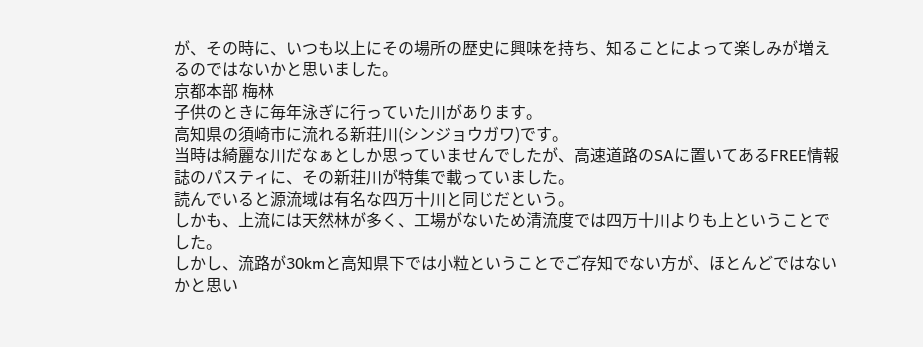が、その時に、いつも以上にその場所の歴史に興味を持ち、知ることによって楽しみが増えるのではないかと思いました。
京都本部 梅林
子供のときに毎年泳ぎに行っていた川があります。
高知県の須崎市に流れる新荘川(シンジョウガワ)です。
当時は綺麗な川だなぁとしか思っていませんでしたが、高速道路のSAに置いてあるFREE情報誌のパスティに、その新荘川が特集で載っていました。
読んでいると源流域は有名な四万十川と同じだという。
しかも、上流には天然林が多く、工場がないため清流度では四万十川よりも上ということでした。
しかし、流路が30kmと高知県下では小粒ということでご存知でない方が、ほとんどではないかと思い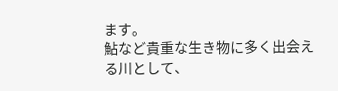ます。
鮎など貴重な生き物に多く出会える川として、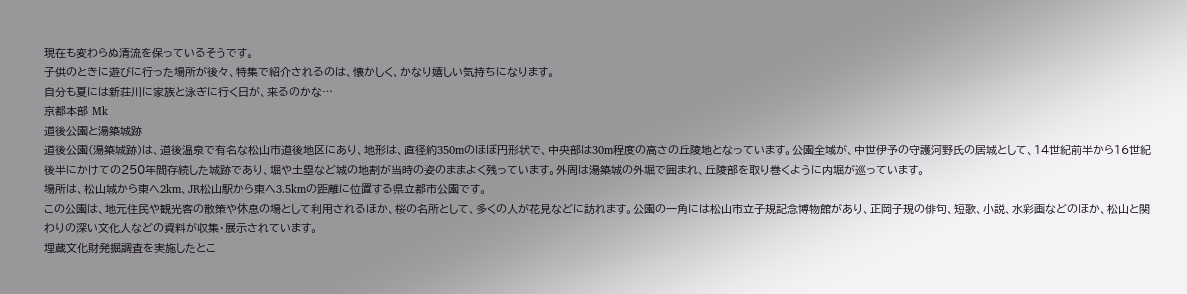現在も変わらぬ清流を保っているそうです。
子供のときに遊びに行った場所が後々、特集で紹介されるのは、懐かしく、かなり嬉しい気持ちになります。
自分も夏には新荘川に家族と泳ぎに行く日が、来るのかな…
京都本部 Mk
道後公園と湯築城跡
道後公園(湯築城跡)は、道後温泉で有名な松山市道後地区にあり、地形は、直径約350mのほぼ円形状で、中央部は30m程度の高さの丘陵地となっています。公園全域が、中世伊予の守護河野氏の居城として、14世紀前半から16世紀後半にかけての250年間存続した城跡であり、堀や土塁など城の地割が当時の姿のままよく残っています。外周は湯築城の外堀で囲まれ、丘陵部を取り巻くように内堀が巡っています。
場所は、松山城から東へ2km、JR松山駅から東へ3.5kmの距離に位置する県立都市公園です。
この公園は、地元住民や観光客の散策や休息の場として利用されるほか、桜の名所として、多くの人が花見などに訪れます。公園の一角には松山市立子規記念博物館があり、正岡子規の俳句、短歌、小説、水彩画などのほか、松山と関わりの深い文化人などの資料が収集・展示されています。
埋蔵文化財発掘調査を実施したとこ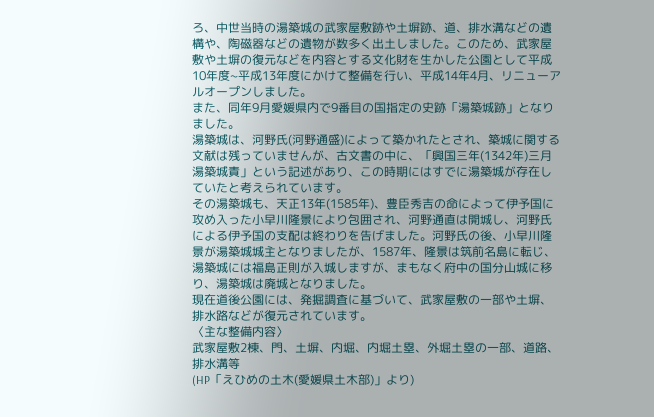ろ、中世当時の湯築城の武家屋敷跡や土塀跡、道、排水溝などの遺構や、陶磁器などの遺物が数多く出土しました。このため、武家屋敷や土塀の復元などを内容とする文化財を生かした公園として平成10年度~平成13年度にかけて整備を行い、平成14年4月、リニューアルオープンしました。
また、同年9月愛媛県内で9番目の国指定の史跡「湯築城跡」となりました。
湯築城は、河野氏(河野通盛)によって築かれたとされ、築城に関する文献は残っていませんが、古文書の中に、「興国三年(1342年)三月湯築城責」という記述があり、この時期にはすでに湯築城が存在していたと考えられています。
その湯築城も、天正13年(1585年)、豊臣秀吉の命によって伊予国に攻め入った小早川隆景により包囲され、河野通直は開城し、河野氏による伊予国の支配は終わりを告げました。河野氏の後、小早川隆景が湯築城城主となりましたが、1587年、隆景は筑前名島に転じ、湯築城には福島正則が入城しますが、まもなく府中の国分山城に移り、湯築城は廃城となりました。
現在道後公園には、発掘調査に基づいて、武家屋敷の一部や土塀、排水路などが復元されています。
〈主な整備内容〉
武家屋敷2棟、門、土塀、内堀、内堀土塁、外堀土塁の一部、道路、排水溝等
(HP「えひめの土木(愛媛県土木部)」より)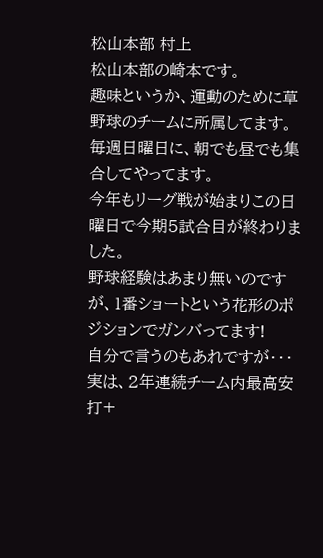松山本部 村上
松山本部の崎本です。
趣味というか、運動のために草野球のチームに所属してます。
毎週日曜日に、朝でも昼でも集合してやってます。
今年もリーグ戦が始まりこの日曜日で今期5試合目が終わりました。
野球経験はあまり無いのですが、1番ショートという花形のポジションでガンバってます!
自分で言うのもあれですが・・・実は、2年連続チーム内最高安打+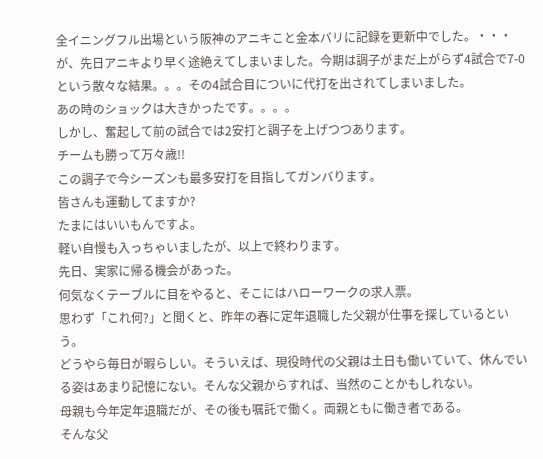全イニングフル出場という阪神のアニキこと金本バリに記録を更新中でした。・・・が、先日アニキより早く途絶えてしまいました。今期は調子がまだ上がらず4試合で7-0という散々な結果。。。その4試合目についに代打を出されてしまいました。
あの時のショックは大きかったです。。。。
しかし、奮起して前の試合では2安打と調子を上げつつあります。
チームも勝って万々歳!!
この調子で今シーズンも最多安打を目指してガンバります。
皆さんも運動してますか?
たまにはいいもんですよ。
軽い自慢も入っちゃいましたが、以上で終わります。
先日、実家に帰る機会があった。
何気なくテーブルに目をやると、そこにはハローワークの求人票。
思わず「これ何?」と聞くと、昨年の春に定年退職した父親が仕事を探しているという。
どうやら毎日が暇らしい。そういえば、現役時代の父親は土日も働いていて、休んでいる姿はあまり記憶にない。そんな父親からすれば、当然のことかもしれない。
母親も今年定年退職だが、その後も嘱託で働く。両親ともに働き者である。
そんな父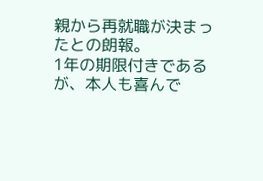親から再就職が決まったとの朗報。
1年の期限付きであるが、本人も喜んで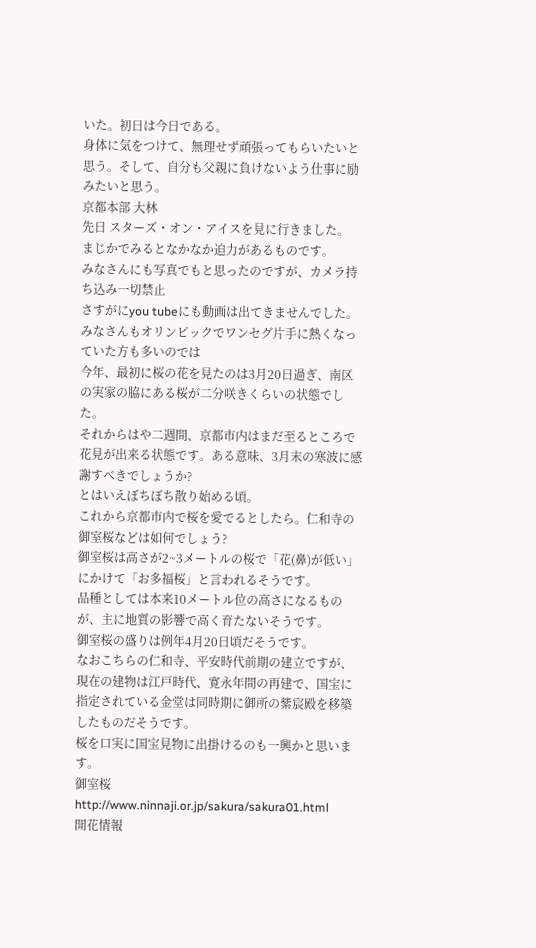いた。初日は今日である。
身体に気をつけて、無理せず頑張ってもらいたいと思う。そして、自分も父親に負けないよう仕事に励みたいと思う。
京都本部 大林
先日 スターズ・オン・アイスを見に行きました。
まじかでみるとなかなか迫力があるものです。
みなさんにも写真でもと思ったのですが、カメラ持ち込み一切禁止
さすがにyou tubeにも動画は出てきませんでした。
みなさんもオリンピックでワンセグ片手に熱くなっていた方も多いのでは
今年、最初に桜の花を見たのは3月20日過ぎ、南区の実家の脇にある桜が二分咲きくらいの状態でした。
それからはや二週間、京都市内はまだ至るところで花見が出来る状態です。ある意味、3月末の寒波に感謝すべきでしょうか?
とはいえぼちぼち散り始める頃。
これから京都市内で桜を愛でるとしたら。仁和寺の御室桜などは如何でしょう?
御室桜は高さが2~3メートルの桜で「花(鼻)が低い」にかけて「お多福桜」と言われるそうです。
品種としては本来10メートル位の高さになるものが、主に地質の影響で高く育たないそうです。
御室桜の盛りは例年4月20日頃だそうです。
なおこちらの仁和寺、平安時代前期の建立ですが、現在の建物は江戸時代、寛永年間の再建で、国宝に指定されている金堂は同時期に御所の紫宸殿を移築したものだそうです。
桜を口実に国宝見物に出掛けるのも一興かと思います。
御室桜
http://www.ninnaji.or.jp/sakura/sakura01.html
開花情報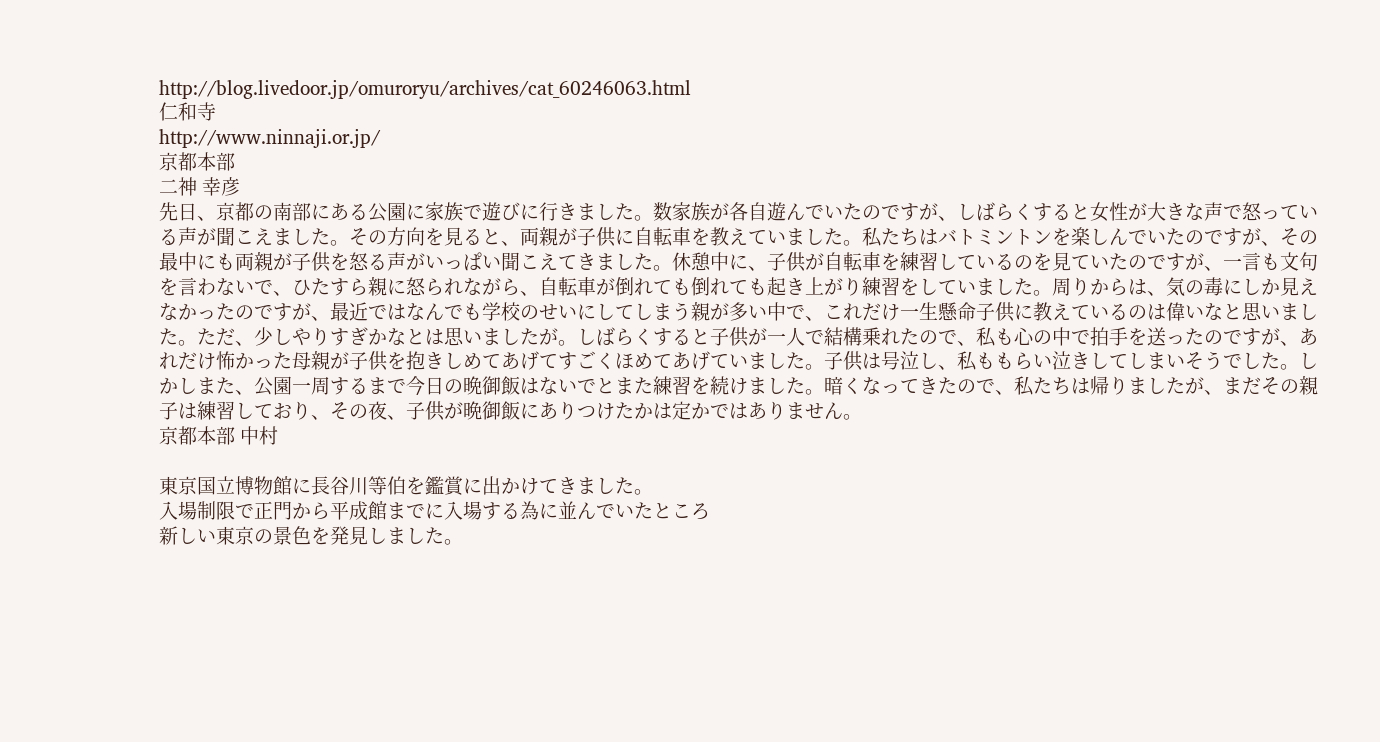http://blog.livedoor.jp/omuroryu/archives/cat_60246063.html
仁和寺
http://www.ninnaji.or.jp/
京都本部
二神 幸彦
先日、京都の南部にある公園に家族で遊びに行きました。数家族が各自遊んでいたのですが、しばらくすると女性が大きな声で怒っている声が聞こえました。その方向を見ると、両親が子供に自転車を教えていました。私たちはバトミントンを楽しんでいたのですが、その最中にも両親が子供を怒る声がいっぱい聞こえてきました。休憩中に、子供が自転車を練習しているのを見ていたのですが、一言も文句を言わないで、ひたすら親に怒られながら、自転車が倒れても倒れても起き上がり練習をしていました。周りからは、気の毒にしか見えなかったのですが、最近ではなんでも学校のせいにしてしまう親が多い中で、これだけ一生懸命子供に教えているのは偉いなと思いました。ただ、少しやりすぎかなとは思いましたが。しばらくすると子供が一人で結構乗れたので、私も心の中で拍手を送ったのですが、あれだけ怖かった母親が子供を抱きしめてあげてすごくほめてあげていました。子供は号泣し、私ももらい泣きしてしまいそうでした。しかしまた、公園一周するまで今日の晩御飯はないでとまた練習を続けました。暗くなってきたので、私たちは帰りましたが、まだその親子は練習しており、その夜、子供が晩御飯にありつけたかは定かではありません。
京都本部 中村

東京国立博物館に長谷川等伯を鑑賞に出かけてきました。
入場制限で正門から平成館までに入場する為に並んでいたところ
新しい東京の景色を発見しました。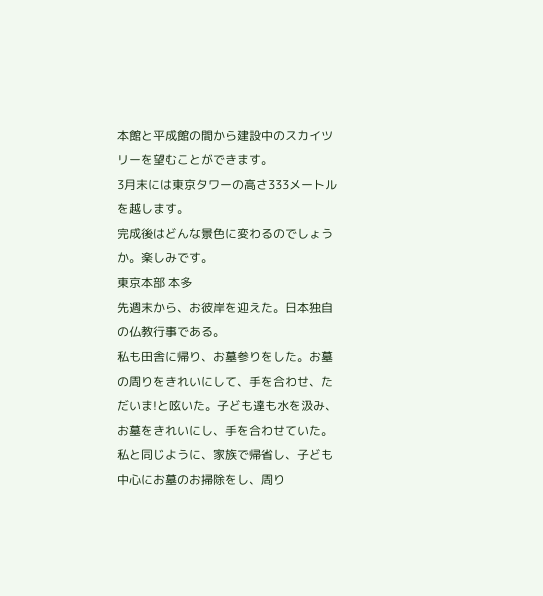本館と平成館の間から建設中のスカイツリーを望むことができます。
3月末には東京タワーの高さ333メートルを越します。
完成後はどんな景色に変わるのでしょうか。楽しみです。
東京本部 本多
先週末から、お彼岸を迎えた。日本独自の仏教行事である。
私も田舎に帰り、お墓参りをした。お墓の周りをきれいにして、手を合わせ、ただいま!と呟いた。子ども達も水を汲み、お墓をきれいにし、手を合わせていた。
私と同じように、家族で帰省し、子ども中心にお墓のお掃除をし、周り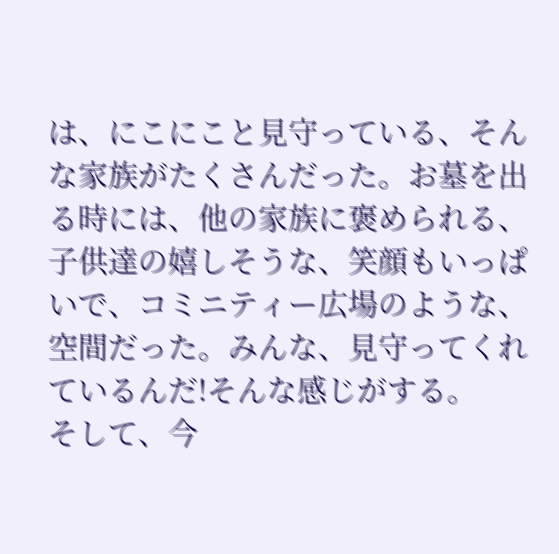は、にこにこと見守っている、そんな家族がたくさんだった。お墓を出る時には、他の家族に褒められる、子供達の嬉しそうな、笑顔もいっぱいで、コミニティー広場のような、空間だった。みんな、見守ってくれているんだ!そんな感じがする。
そして、今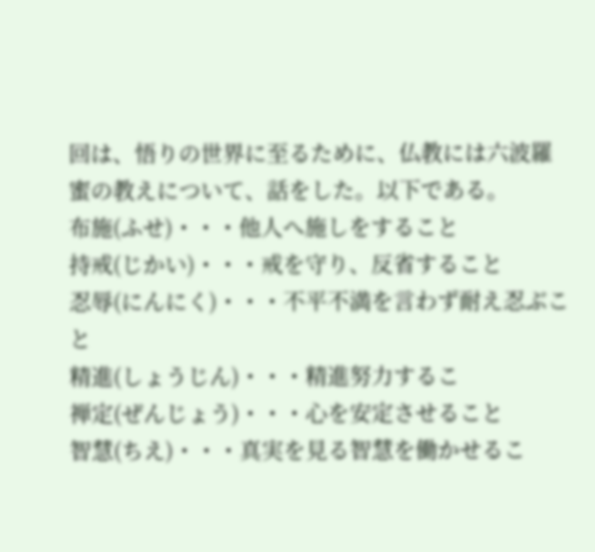回は、悟りの世界に至るために、仏教には六波羅蜜の教えについて、話をした。以下である。
布施(ふせ)・・・他人へ施しをすること
持戒(じかい)・・・戒を守り、反省すること
忍辱(にんにく)・・・不平不満を言わず耐え忍ぶこと
精進(しょうじん)・・・精進努力するこ
禅定(ぜんじょう)・・・心を安定させること
智慧(ちえ)・・・真実を見る智慧を働かせるこ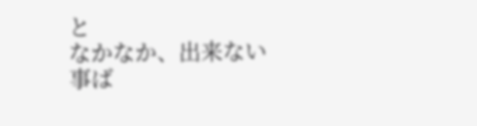と
なかなか、出来ない事ば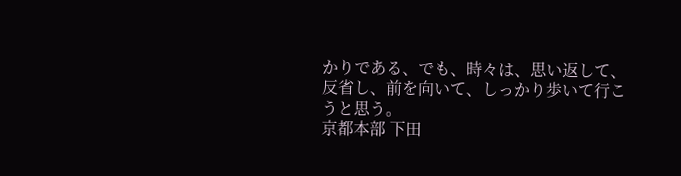かりである、でも、時々は、思い返して、反省し、前を向いて、しっかり歩いて行こうと思う。
京都本部 下田